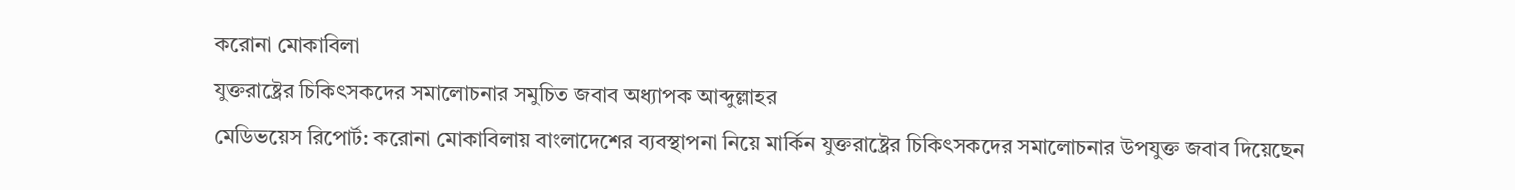করোনা মোকাবিলা
যুক্তরাষ্ট্রের চিকিৎসকদের সমালোচনার সমুচিত জবাব অধ্যাপক আব্দুল্লাহর
মেডিভয়েস রিপোর্ট: করোনা মোকাবিলায় বাংলাদেশের ব্যবস্থাপনা নিয়ে মার্কিন যুক্তরাষ্ট্রের চিকিৎসকদের সমালোচনার উপযুক্ত জবাব দিয়েছেন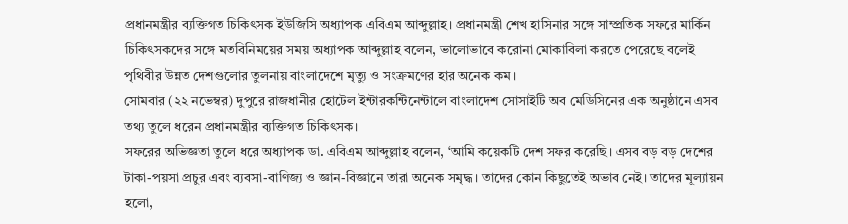প্রধানমন্ত্রীর ব্যক্তিগত চিকিৎসক ইউজিসি অধ্যাপক এবিএম আব্দুল্লাহ। প্রধানমন্ত্রী শেখ হাসিনার সঙ্গে সাম্প্রতিক সফরে মার্কিন চিকিৎসকদের সঙ্গে মতবিনিময়ের সময় অধ্যাপক আব্দুল্লাহ বলেন, ভালোভাবে করোনা মোকাবিলা করতে পেরেছে বলেই পৃথিবীর উন্নত দেশগুলোর তুলনায় বাংলাদেশে মৃত্যু ও সংক্রমণের হার অনেক কম।
সোমবার (২২ নভেম্বর) দুপুরে রাজধানীর হোটেল ইন্টারকন্টিনেন্টালে বাংলাদেশ সোসাইটি অব মেডিসিনের এক অনুষ্ঠানে এসব তথ্য তুলে ধরেন প্রধানমন্ত্রীর ব্যক্তিগত চিকিৎসক।
সফরের অভিজ্ঞতা তুলে ধরে অধ্যাপক ডা. এবিএম আব্দুল্লাহ বলেন, ‘আমি কয়েকটি দেশ সফর করেছি। এসব বড় বড় দেশের টাকা-পয়সা প্রচুর এবং ব্যবসা-বাণিজ্য ও জ্ঞান-বিজ্ঞানে তারা অনেক সমৃদ্ধ। তাদের কোন কিছুতেই অভাব নেই। তাদের মূল্যায়ন হলো,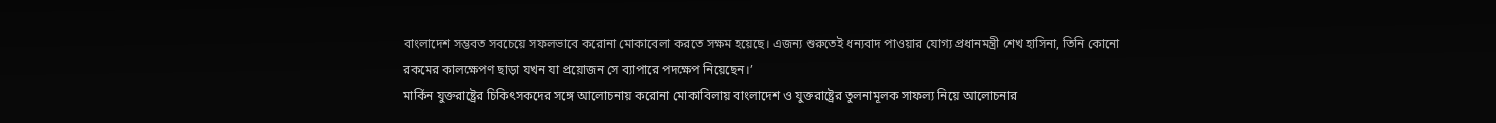বাংলাদেশ সম্ভবত সবচেয়ে সফলভাবে করোনা মোকাবেলা করতে সক্ষম হয়েছে। এজন্য শুরুতেই ধন্যবাদ পাওয়ার যোগ্য প্রধানমন্ত্রী শেখ হাসিনা, তিনি কোনো রকমের কালক্ষেপণ ছাড়া যখন যা প্রয়োজন সে ব্যাপারে পদক্ষেপ নিয়েছেন।’
মার্কিন যুক্তরাষ্ট্রের চিকিৎসকদের সঙ্গে আলোচনায় করোনা মোকাবিলায় বাংলাদেশ ও যুক্তরাষ্ট্রের তুলনামূলক সাফল্য নিয়ে আলোচনার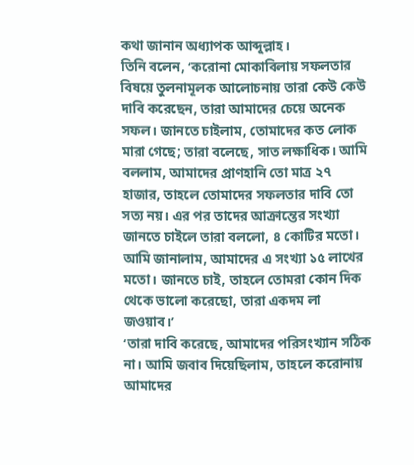কথা জানান অধ্যাপক আব্দুল্লাহ।
তিনি বলেন, ‘করোনা মোকাবিলায় সফলতার বিষয়ে তুলনামূলক আলোচনায় তারা কেউ কেউ দাবি করেছেন, তারা আমাদের চেয়ে অনেক সফল। জানতে চাইলাম, তোমাদের কত লোক মারা গেছে; তারা বলেছে, সাত লক্ষাধিক। আমি বললাম, আমাদের প্রাণহানি তো মাত্র ২৭ হাজার, তাহলে তোমাদের সফলতার দাবি তো সত্য নয়। এর পর তাদের আক্রান্তের সংখ্যা জানতে চাইলে তারা বললো, ৪ কোটির মতো। আমি জানালাম, আমাদের এ সংখ্যা ১৫ লাখের মতো। জানতে চাই, তাহলে তোমরা কোন দিক থেকে ভালো করেছো, তারা একদম লা জওয়াব।’
‘তারা দাবি করেছে, আমাদের পরিসংখ্যান সঠিক না। আমি জবাব দিয়েছিলাম, তাহলে করোনায় আমাদের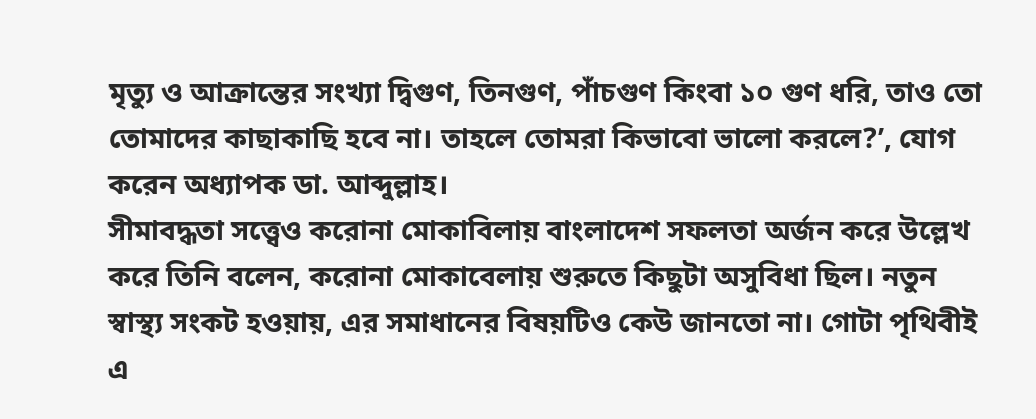মৃত্যু ও আক্রান্তের সংখ্যা দ্বিগুণ, তিনগুণ, পাঁচগুণ কিংবা ১০ গুণ ধরি, তাও তো তোমাদের কাছাকাছি হবে না। তাহলে তোমরা কিভাবো ভালো করলে?’, যোগ করেন অধ্যাপক ডা. আব্দুল্লাহ।
সীমাবদ্ধতা সত্ত্বেও করোনা মোকাবিলায় বাংলাদেশ সফলতা অর্জন করে উল্লেখ করে তিনি বলেন, করোনা মোকাবেলায় শুরুতে কিছুটা অসুবিধা ছিল। নতুন স্বাস্থ্য সংকট হওয়ায়, এর সমাধানের বিষয়টিও কেউ জানতো না। গোটা পৃথিবীই এ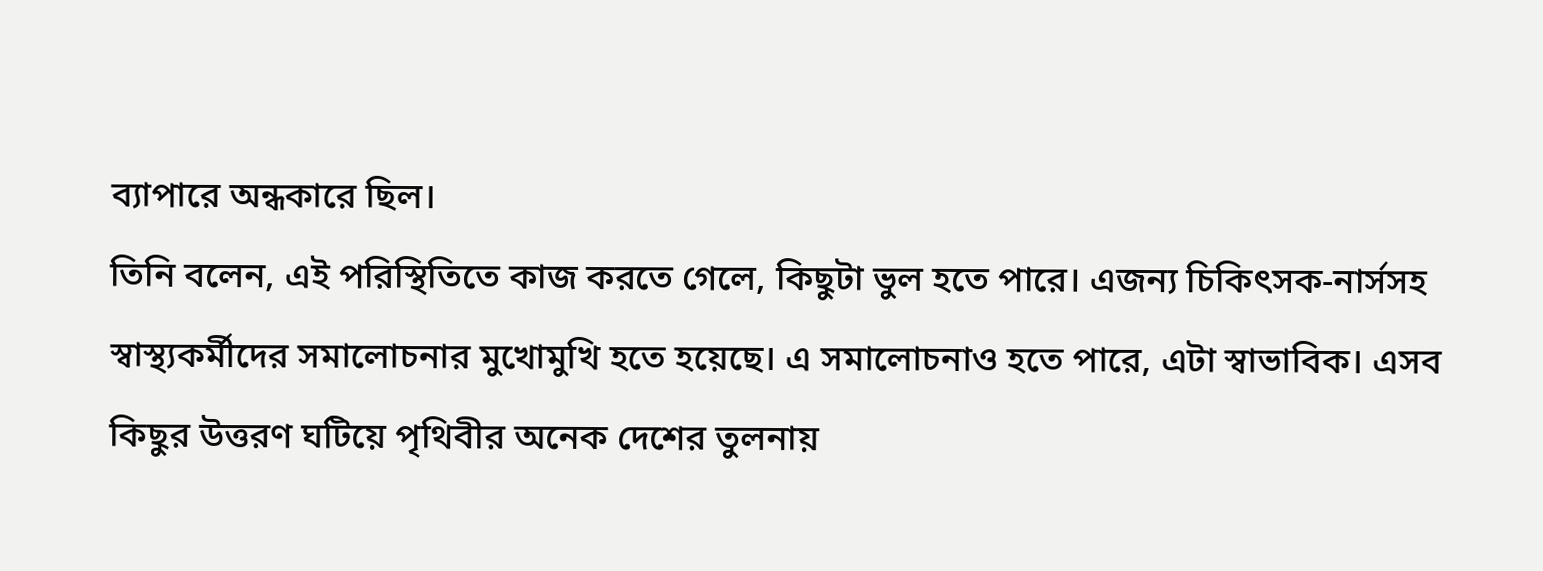ব্যাপারে অন্ধকারে ছিল।
তিনি বলেন, এই পরিস্থিতিতে কাজ করতে গেলে, কিছুটা ভুল হতে পারে। এজন্য চিকিৎসক-নার্সসহ স্বাস্থ্যকর্মীদের সমালোচনার মুখোমুখি হতে হয়েছে। এ সমালোচনাও হতে পারে, এটা স্বাভাবিক। এসব কিছুর উত্তরণ ঘটিয়ে পৃথিবীর অনেক দেশের তুলনায়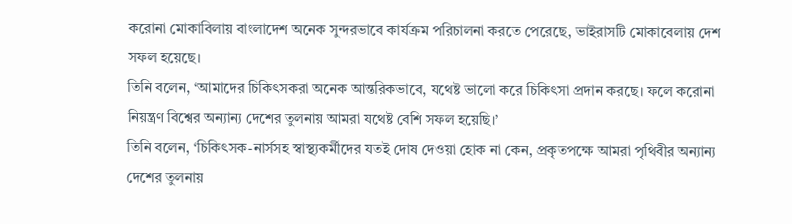করোনা মোকাবিলায় বাংলাদেশ অনেক সুন্দরভাবে কার্যক্রম পরিচালনা করতে পেরেছে, ভাইরাসটি মোকাবেলায় দেশ সফল হয়েছে।
তিনি বলেন, ‘আমাদের চিকিৎসকরা অনেক আন্তরিকভাবে, যথেষ্ট ভালো করে চিকিৎসা প্রদান করছে। ফলে করোনা নিয়ন্ত্রণ বিশ্বের অন্যান্য দেশের তুলনায় আমরা যথেষ্ট বেশি সফল হয়েছি।’
তিনি বলেন, ‘চিকিৎসক-নার্সসহ স্বাস্থ্যকর্মীদের যতই দোষ দেওয়া হোক না কেন, প্রকৃতপক্ষে আমরা পৃথিবীর অন্যান্য দেশের তুলনায়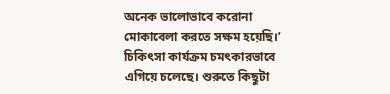অনেক ভালোভাবে করোনা মোকাবেলা করতে সক্ষম হয়েছি।’
চিকিৎসা কার্যক্রম চমৎকারভাবে এগিয়ে চলেছে। শুরুতে কিছুটা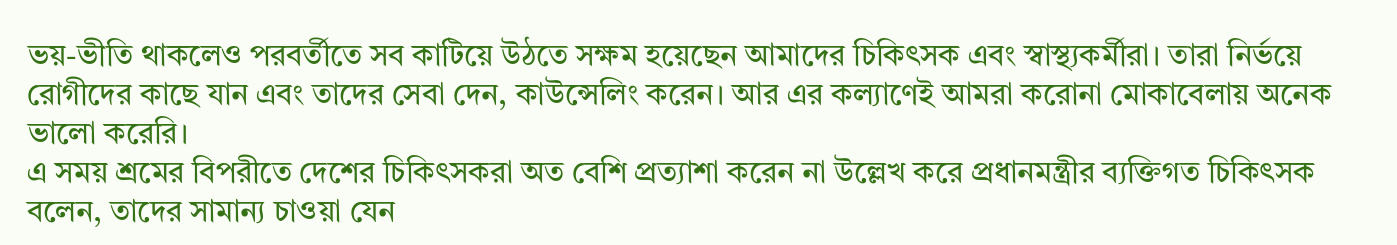ভয়-ভীতি থাকলেও পরবর্তীতে সব কাটিয়ে উঠতে সক্ষম হয়েছেন আমাদের চিকিৎসক এবং স্বাস্থ্যকর্মীরা। তারা নির্ভয়ে রোগীদের কাছে যান এবং তাদের সেবা দেন, কাউন্সেলিং করেন। আর এর কল্যাণেই আমরা করোনা মোকাবেলায় অনেক ভালো করেরি।
এ সময় শ্রমের বিপরীতে দেশের চিকিৎসকরা অত বেশি প্রত্যাশা করেন না উল্লেখ করে প্রধানমন্ত্রীর ব্যক্তিগত চিকিৎসক বলেন, তাদের সামান্য চাওয়া যেন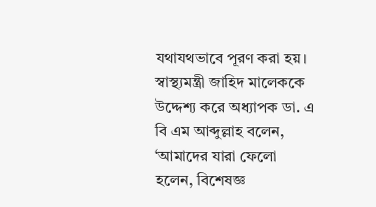যথাযথভাবে পূরণ করা হয়।
স্বাস্থ্যমন্ত্রী জাহিদ মালেককে উদ্দেশ্য করে অধ্যাপক ডা. এ বি এম আব্দুল্লাহ বলেন, ‘আমাদের যারা ফেলো হলেন, বিশেষজ্ঞ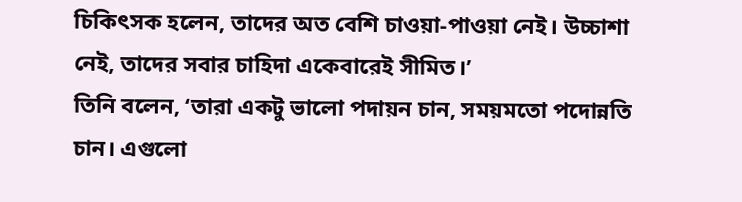চিকিৎসক হলেন, তাদের অত বেশি চাওয়া-পাওয়া নেই। উচ্চাশা নেই, তাদের সবার চাহিদা একেবারেই সীমিত।’
তিনি বলেন, ‘তারা একটু ভালো পদায়ন চান, সময়মতো পদোন্নতি চান। এগুলো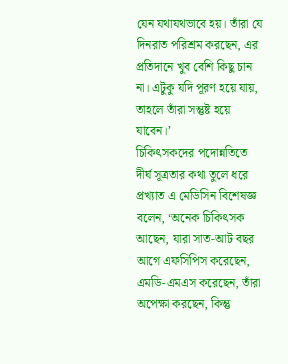যেন যথাযথভাবে হয়। তাঁরা যে দিনরাত পরিশ্রম করছেন, এর প্রতিদানে খুব বেশি কিছু চান না। এটুকু যদি পূরণ হয়ে যায়, তাহলে তাঁরা সন্তুষ্ট হয়ে যাবেন।’
চিকিৎসকদের পদোন্নতিতে দীর্ঘ সূত্রতার কথা তুলে ধরে প্রখ্যাত এ মেডিসিন বিশেষজ্ঞ বলেন, ‘অনেক চিকিৎসক আছেন, যারা সাত-আট বছর আগে এফসিপিস করেছেন, এমডি-এমএস করেছেন, তাঁরা অপেক্ষা করছেন, কিন্তু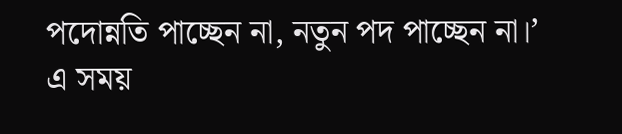পদোন্নতি পাচ্ছেন না, নতুন পদ পাচ্ছেন না।’
এ সময়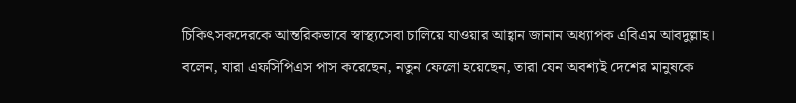চিকিৎসকদেরকে আন্তরিকভাবে স্বাস্থ্যসেবা চালিয়ে যাওয়ার আহ্বান জানান অধ্যাপক এবিএম আবদুল্লাহ। বলেন, যারা এফসিপিএস পাস করেছেন, নতুন ফেলো হয়েছেন, তারা যেন অবশ্যই দেশের মানুষকে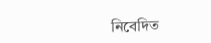নিবেদিত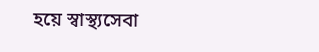হয়ে স্বাস্থ্যসেবা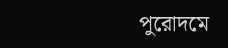পুরোদমে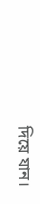দিয়ে যান।